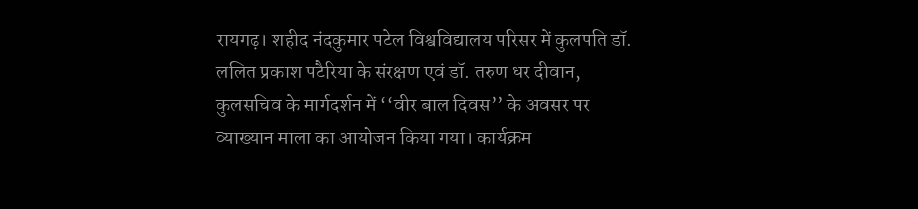रायगढ़। शहीद नंदकुमार पटेल विश्वविद्यालय परिसर में कुलपति डॉ. ललित प्रकाश पटैरिया के संरक्षण एवं डॉ. तरुण धर दीवान, कुलसचिव के मार्गदर्शन में ‘‘वीर बाल दिवस’’ के अवसर पर व्याख्यान माला का आयोजन किया गया। कार्यक्रम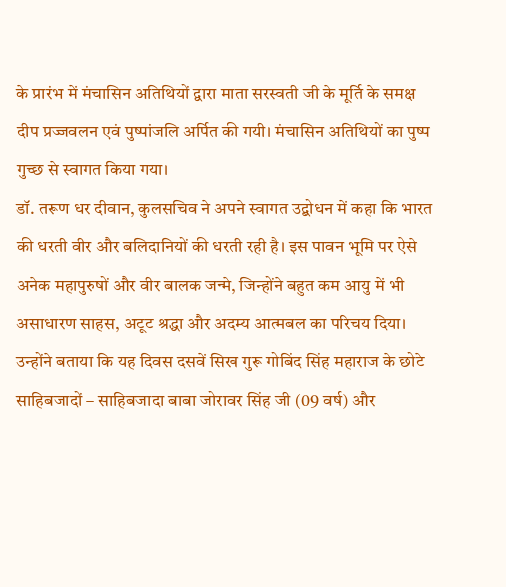के प्रारंभ में मंचासिन अतिथियों द्वारा माता सरस्वती जी के मूर्ति के समक्ष दीप प्रज्जवलन एवं पुष्पांजलि अर्पित की गयी। मंचासिन अतिथियों का पुष्प गुच्छ से स्वागत किया गया।
डॉ. तरूण धर दीवान, कुलसचिव ने अपने स्वागत उद्बोधन में कहा कि भारत की धरती वीर और बलिदानियों की धरती रही है। इस पावन भूमि पर ऐसे अनेक महापुरुषों और वीर बालक जन्मे, जिन्होंने बहुत कम आयु में भी असाधारण साहस, अटूट श्रद्धा और अदम्य आत्मबल का परिचय दिया। उन्होंने बताया कि यह दिवस दसवें सिख गुरू गोबिंद सिंह महाराज के छोटे साहिबजादों – साहिबजादा बाबा जोरावर सिंह जी (09 वर्ष) और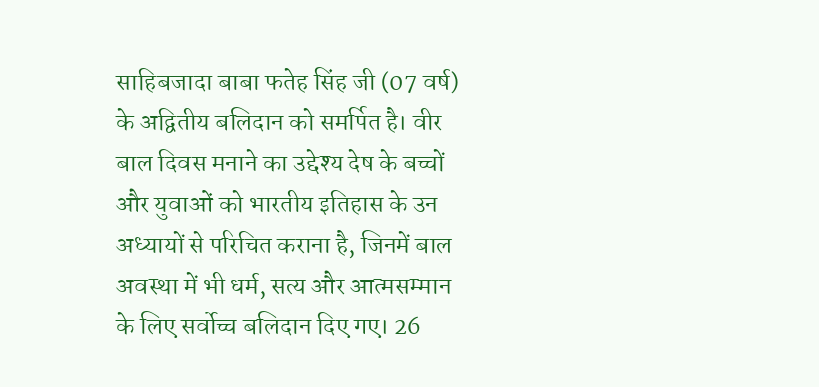साहिबजादा बाबा फतेह सिंह जी (07 वर्ष) के अद्वितीय बलिदान को समर्पित है। वीर बाल दिवस मनाने का उद्देश्य देष के बच्चों और युवाओं को भारतीय इतिहास के उन अध्यायों से परिचित कराना है, जिनमें बाल अवस्था में भी धर्म, सत्य और आत्मसम्मान के लिए सर्वोच्च बलिदान दिए गए। 26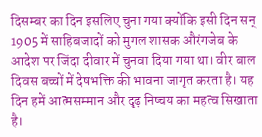दिसम्बर का दिन इसलिए चुना गया क्योंकि इसी दिन सन् 1905 में साहिबजादों को मुगल शासक औरंगजेब के आदेश पर जिंदा दीवार में चुनवा दिया गया था। वीर बाल दिवस बच्चों में देषभक्ति की भावना जागृत करता है। यह दिन हमें आत्मसम्मान और दृढ़ निष्चय का महत्व सिखाता है।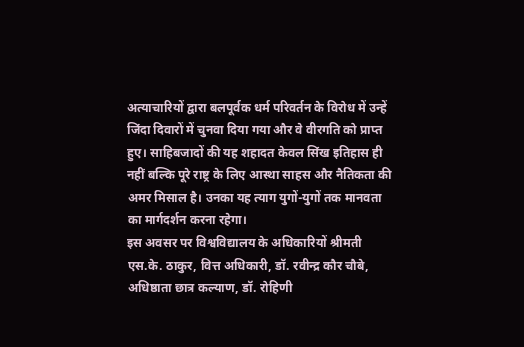अत्याचारियों द्वारा बलपूर्वक धर्म परिवर्तन के विरोध में उन्हें जिंदा दिवारों में चुनवा दिया गया और वे वीरगति को प्राप्त हुए। साहिबजादों की यह शहादत केवल सिंख इतिहास ही नहीं बल्कि पूरे राष्ट्र के लिए आस्था साहस और नैतिकता की अमर मिसाल है। उनका यह त्याग युगों-युगों तक मानवता का मार्गदर्शन करना रहेगा।
इस अवसर पर विश्वविद्यालय के अधिकारियों श्रीमती एस.के. ठाकुर, वित्त अधिकारी, डॉ. रवीन्द्र कौर चौबे, अधिष्ठाता छात्र कल्याण, डॉ. रोहिणी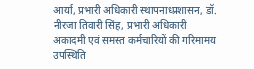आर्या, प्रभारी अधिकारी स्थापनाध्प्रशासन, डॉ. नीरजा तिवारी सिंह, प्रभारी अधिकारी अकादमी एवं समस्त कर्मचारियों की गरिमामय उपस्थिति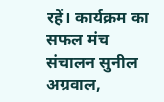रहें। कार्यक्रम का सफल मंच संचालन सुनील अग्रवाल,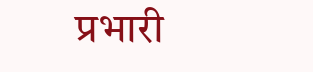प्रभारी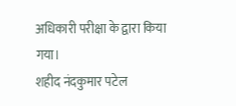अधिकारी परीक्षा के द्वारा किया गया।
शहीद नंदकुमार पटेल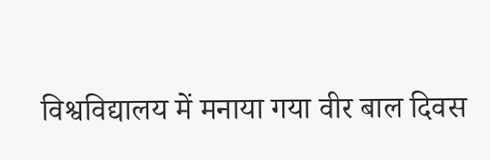विश्वविद्यालय में मनाया गया वीर बाल दिवस